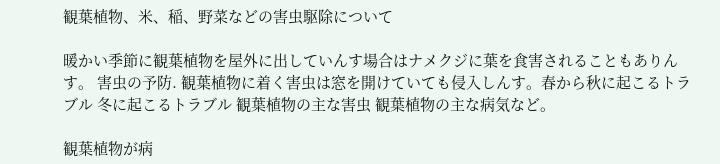観葉植物、米、稲、野菜などの害虫駆除について

暖かい季節に観葉植物を屋外に出していんす場合はナメクジに葉を食害されることもありんす。 害虫の予防. 観葉植物に着く害虫は窓を開けていても侵入しんす。春から秋に起こるトラブル 冬に起こるトラブル 観葉植物の主な害虫 観葉植物の主な病気など。

観葉植物が病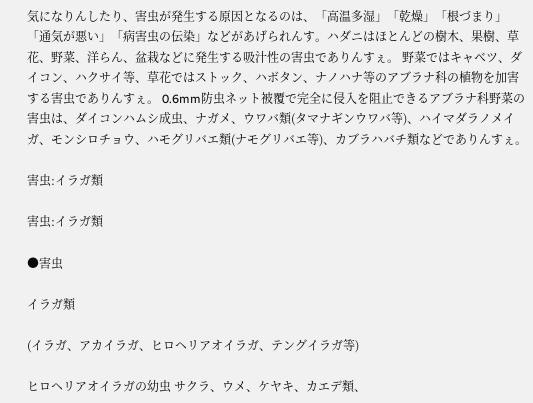気になりんしたり、害虫が発生する原因となるのは、「高温多湿」「乾燥」「根づまり」「通気が悪い」「病害虫の伝染」などがあげられんす。ハダニはほとんどの樹木、果樹、草花、野菜、洋らん、盆栽などに発生する吸汁性の害虫でありんすぇ。 野菜ではキャベツ、ダイコン、ハクサイ等、草花ではストック、ハボタン、ナノハナ等のアブラナ科の植物を加害する害虫でありんすぇ。 0.6mm防虫ネット被覆で完全に侵入を阻止できるアブラナ科野菜の害虫は、ダイコンハムシ成虫、ナガメ、ウワバ類(タマナギンウワバ等)、ハイマダラノメイガ、モンシロチョウ、ハモグリバエ類(ナモグリバエ等)、カブラハバチ類などでありんすぇ。

害虫:イラガ類

害虫:イラガ類

●害虫

イラガ類

(イラガ、アカイラガ、ヒロヘリアオイラガ、テングイラガ等)

ヒロヘリアオイラガの幼虫 サクラ、ウメ、ケヤキ、カエデ類、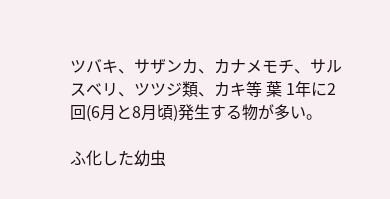ツバキ、サザンカ、カナメモチ、サルスベリ、ツツジ類、カキ等 葉 1年に2回(6月と8月頃)発生する物が多い。

ふ化した幼虫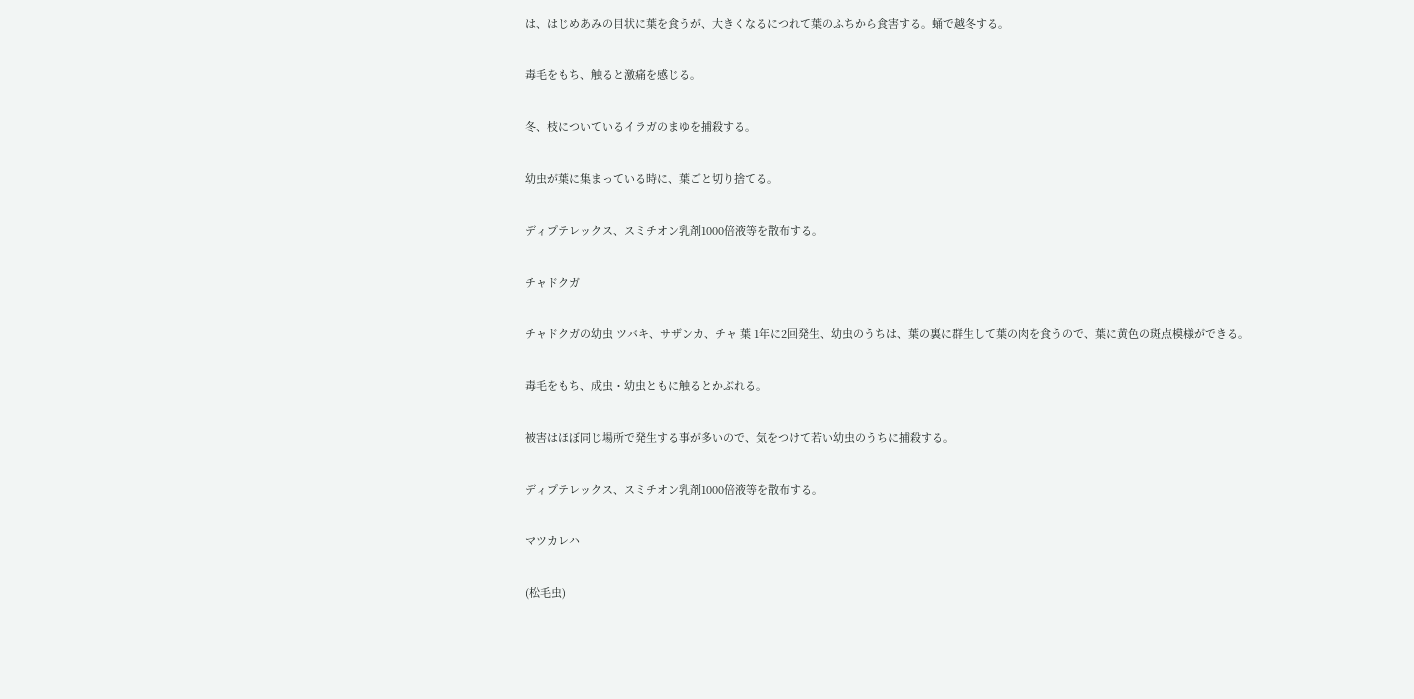は、はじめあみの目状に葉を食うが、大きくなるにつれて葉のふちから食害する。蛹で越冬する。

毒毛をもち、触ると激痛を感じる。

冬、枝についているイラガのまゆを捕殺する。

幼虫が葉に集まっている時に、葉ごと切り捨てる。

ディプテレックス、スミチオン乳剤1000倍液等を散布する。

チャドクガ

チャドクガの幼虫 ツバキ、サザンカ、チャ 葉 1年に2回発生、幼虫のうちは、葉の裏に群生して葉の肉を食うので、葉に黄色の斑点模様ができる。

毒毛をもち、成虫・幼虫ともに触るとかぶれる。

被害はほぼ同じ場所で発生する事が多いので、気をつけて若い幼虫のうちに捕殺する。

ディプテレックス、スミチオン乳剤1000倍液等を散布する。

マツカレハ

(松毛虫)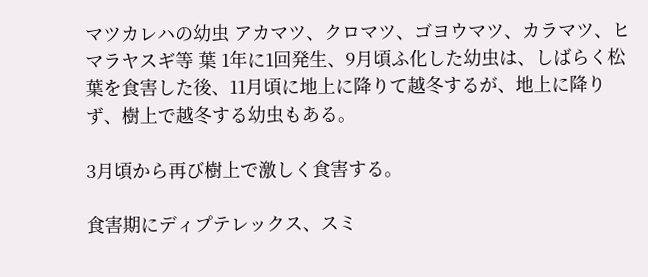マツカレハの幼虫 アカマツ、クロマツ、ゴヨウマツ、カラマツ、ヒマラヤスギ等 葉 1年に1回発生、9月頃ふ化した幼虫は、しばらく松葉を食害した後、11月頃に地上に降りて越冬するが、地上に降りず、樹上で越冬する幼虫もある。

3月頃から再び樹上で激しく食害する。

食害期にディプテレックス、スミ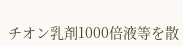チオン乳剤1000倍液等を散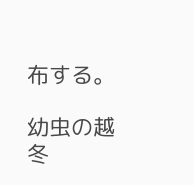布する。

幼虫の越冬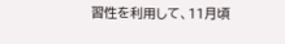習性を利用して、11月頃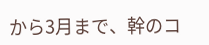から3月まで、幹のコ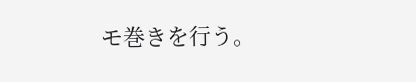モ巻きを行う。